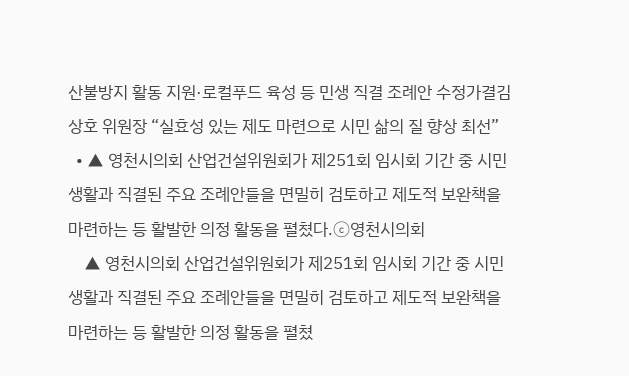산불방지 활동 지원·로컬푸드 육성 등 민생 직결 조례안 수정가결김상호 위원장 “실효성 있는 제도 마련으로 시민 삶의 질 향상 최선”
  • ▲ 영천시의회 산업건설위원회가 제251회 임시회 기간 중 시민 생활과 직결된 주요 조례안들을 면밀히 검토하고 제도적 보완책을 마련하는 등 활발한 의정 활동을 펼쳤다.ⓒ영천시의회
    ▲ 영천시의회 산업건설위원회가 제251회 임시회 기간 중 시민 생활과 직결된 주요 조례안들을 면밀히 검토하고 제도적 보완책을 마련하는 등 활발한 의정 활동을 펼쳤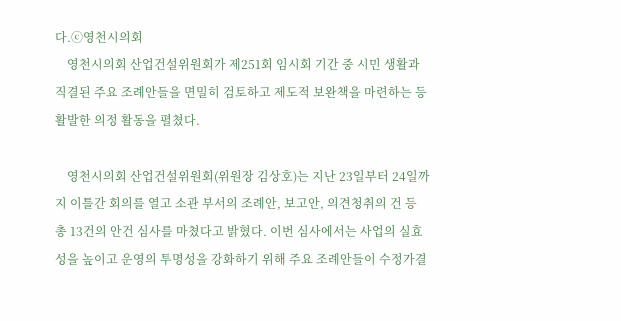다.ⓒ영천시의회
    영천시의회 산업건설위원회가 제251회 임시회 기간 중 시민 생활과 직결된 주요 조례안들을 면밀히 검토하고 제도적 보완책을 마련하는 등 활발한 의정 활동을 펼쳤다.

    영천시의회 산업건설위원회(위원장 김상호)는 지난 23일부터 24일까지 이틀간 회의를 열고 소관 부서의 조례안, 보고안, 의견청취의 건 등 총 13건의 안건 심사를 마쳤다고 밝혔다. 이번 심사에서는 사업의 실효성을 높이고 운영의 투명성을 강화하기 위해 주요 조례안들이 수정가결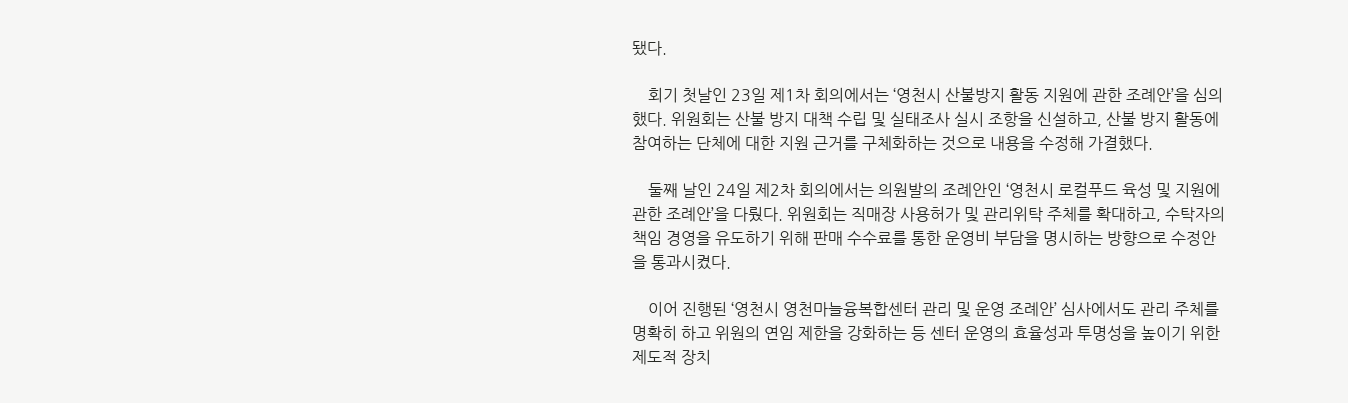됐다.

    회기 첫날인 23일 제1차 회의에서는 ‘영천시 산불방지 활동 지원에 관한 조례안’을 심의했다. 위원회는 산불 방지 대책 수립 및 실태조사 실시 조항을 신설하고, 산불 방지 활동에 참여하는 단체에 대한 지원 근거를 구체화하는 것으로 내용을 수정해 가결했다.

    둘째 날인 24일 제2차 회의에서는 의원발의 조례안인 ‘영천시 로컬푸드 육성 및 지원에 관한 조례안’을 다뤘다. 위원회는 직매장 사용허가 및 관리위탁 주체를 확대하고, 수탁자의 책임 경영을 유도하기 위해 판매 수수료를 통한 운영비 부담을 명시하는 방향으로 수정안을 통과시켰다.

    이어 진행된 ‘영천시 영천마늘융복합센터 관리 및 운영 조례안’ 심사에서도 관리 주체를 명확히 하고 위원의 연임 제한을 강화하는 등 센터 운영의 효율성과 투명성을 높이기 위한 제도적 장치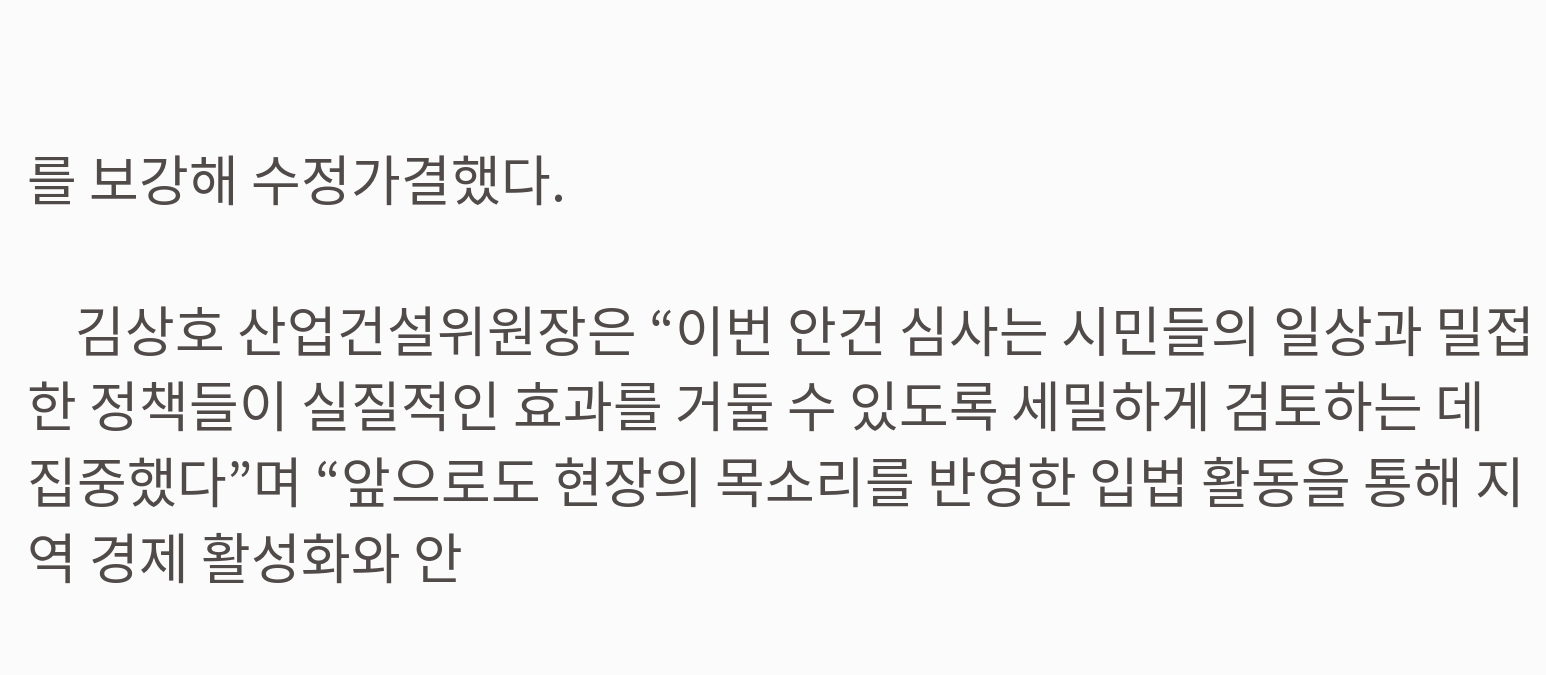를 보강해 수정가결했다.

    김상호 산업건설위원장은 “이번 안건 심사는 시민들의 일상과 밀접한 정책들이 실질적인 효과를 거둘 수 있도록 세밀하게 검토하는 데 집중했다”며 “앞으로도 현장의 목소리를 반영한 입법 활동을 통해 지역 경제 활성화와 안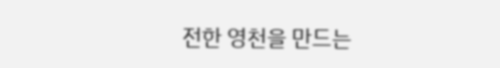전한 영천을 만드는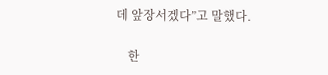데 앞장서겠다”고 말했다.

    한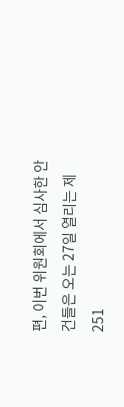편, 이번 위원회에서 심사한 안건들은 오는 27일 열리는 제251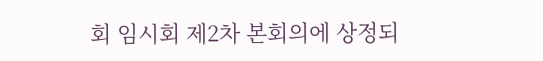회 임시회 제2차 본회의에 상정되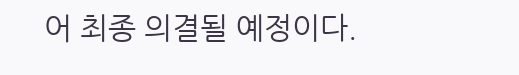어 최종 의결될 예정이다.